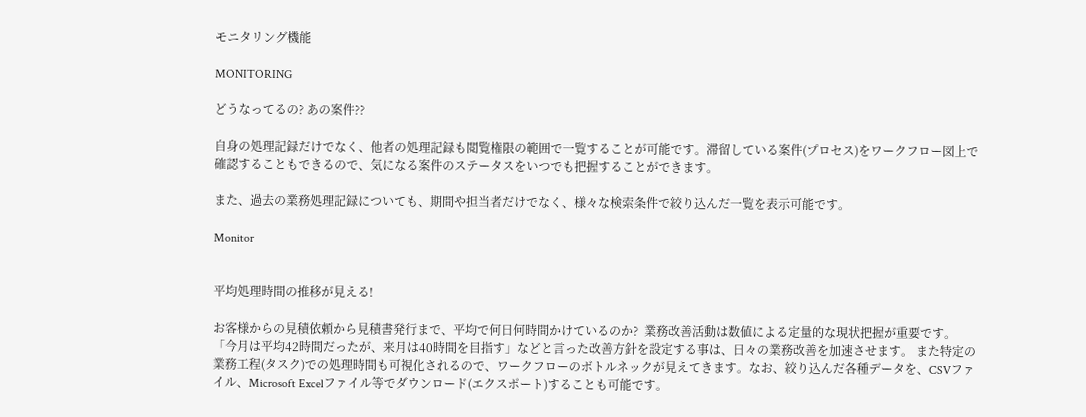モニタリング機能

MONITORING

どうなってるの? あの案件??

自身の処理記録だけでなく、他者の処理記録も閲覧権限の範囲で一覧することが可能です。滞留している案件(プロセス)をワークフロー図上で確認することもできるので、気になる案件のステータスをいつでも把握することができます。

また、過去の業務処理記録についても、期間や担当者だけでなく、様々な検索条件で絞り込んだ一覧を表示可能です。

Monitor


平均処理時間の推移が見える!

お客様からの見積依頼から見積書発行まで、平均で何日何時間かけているのか?  業務改善活動は数値による定量的な現状把握が重要です。「今月は平均42時間だったが、来月は40時間を目指す」などと言った改善方針を設定する事は、日々の業務改善を加速させます。 また特定の業務工程(タスク)での処理時間も可視化されるので、ワークフローのボトルネックが見えてきます。なお、絞り込んだ各種データを、CSVファイル、Microsoft Excelファイル等でダウンロード(エクスポート)することも可能です。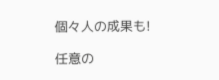個々人の成果も!

任意の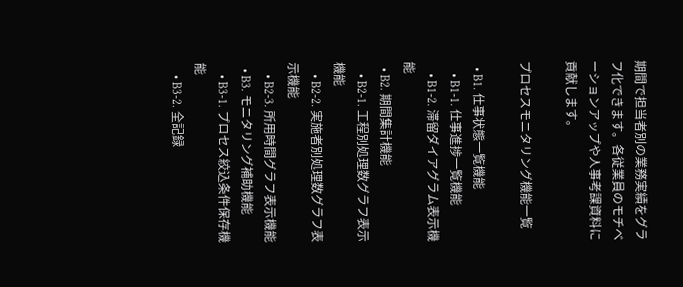期間で担当者別の業務実績をグラフ化できます。各従業員のモチベーションアップや人事考課資料に貢献します。

プロセスモニタリング機能一覧

  • B1. 仕事状態一覧機能
    • B1-1. 仕事進捗一覧機能
    • B1-2. 滞留ダイアグラム表示機能
  • B2. 期間集計機能
    • B2-1. 工程別処理数グラフ表示機能
    • B2-2. 実施者別処理数グラフ表示機能
    • B2-3. 所用時間グラフ表示機能
  • B3. モニタリング補助機能
    • B3-1. プロセス絞込条件保存機能
    • B3-2. 全記録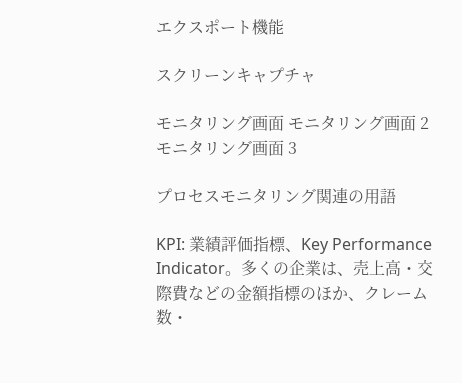エクスポート機能

スクリーンキャプチャ

モニタリング画面 モニタリング画面 2 モニタリング画面 3

プロセスモニタリング関連の用語

KPI: 業績評価指標、Key Performance Indicator。多くの企業は、売上高・交際費などの金額指標のほか、クレーム数・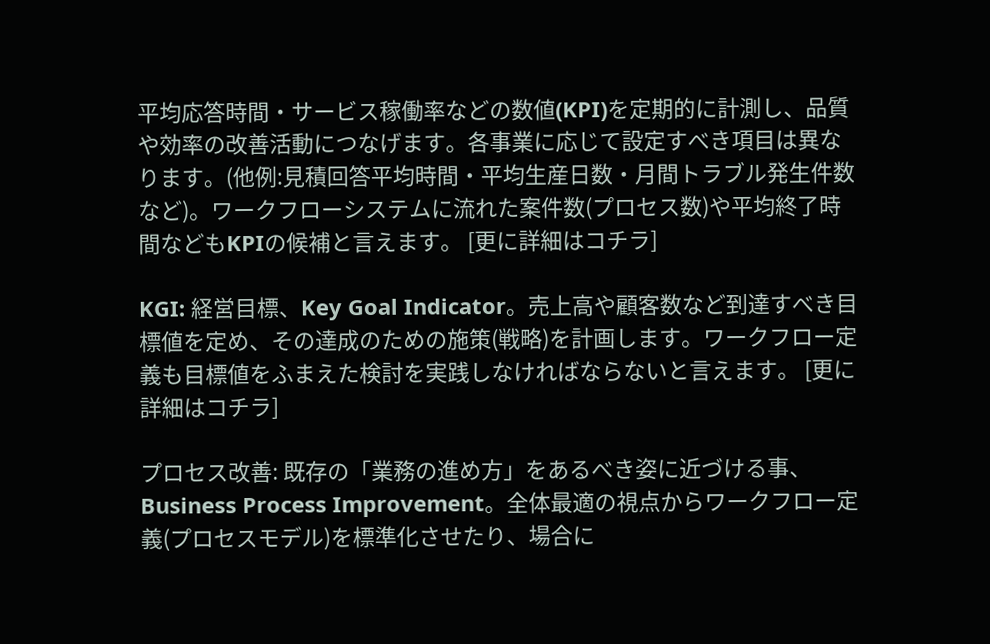平均応答時間・サービス稼働率などの数値(KPI)を定期的に計測し、品質や効率の改善活動につなげます。各事業に応じて設定すべき項目は異なります。(他例:見積回答平均時間・平均生産日数・月間トラブル発生件数など)。ワークフローシステムに流れた案件数(プロセス数)や平均終了時間などもKPIの候補と言えます。 [更に詳細はコチラ]

KGI: 経営目標、Key Goal Indicator。売上高や顧客数など到達すべき目標値を定め、その達成のための施策(戦略)を計画します。ワークフロー定義も目標値をふまえた検討を実践しなければならないと言えます。 [更に詳細はコチラ]

プロセス改善: 既存の「業務の進め方」をあるべき姿に近づける事、Business Process Improvement。全体最適の視点からワークフロー定義(プロセスモデル)を標準化させたり、場合に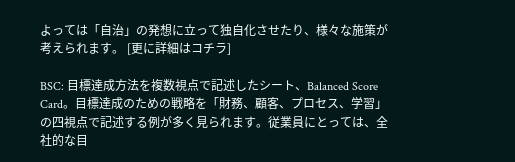よっては「自治」の発想に立って独自化させたり、様々な施策が考えられます。 [更に詳細はコチラ]

BSC: 目標達成方法を複数視点で記述したシート、Balanced Score Card。目標達成のための戦略を「財務、顧客、プロセス、学習」の四視点で記述する例が多く見られます。従業員にとっては、全社的な目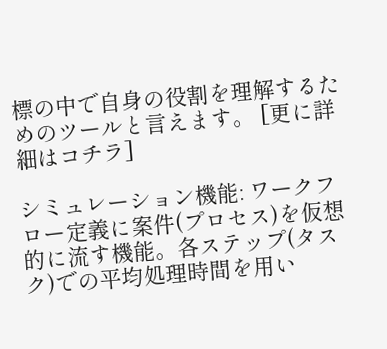標の中で自身の役割を理解するためのツールと言えます。 [更に詳細はコチラ]

シミュレーション機能: ワークフロー定義に案件(プロセス)を仮想的に流す機能。各ステップ(タスク)での平均処理時間を用い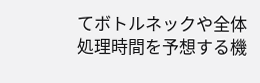てボトルネックや全体処理時間を予想する機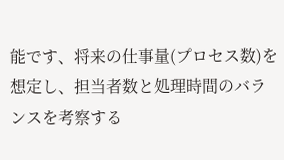能です、将来の仕事量(プロセス数)を想定し、担当者数と処理時間のバランスを考察する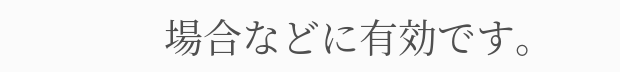場合などに有効です。